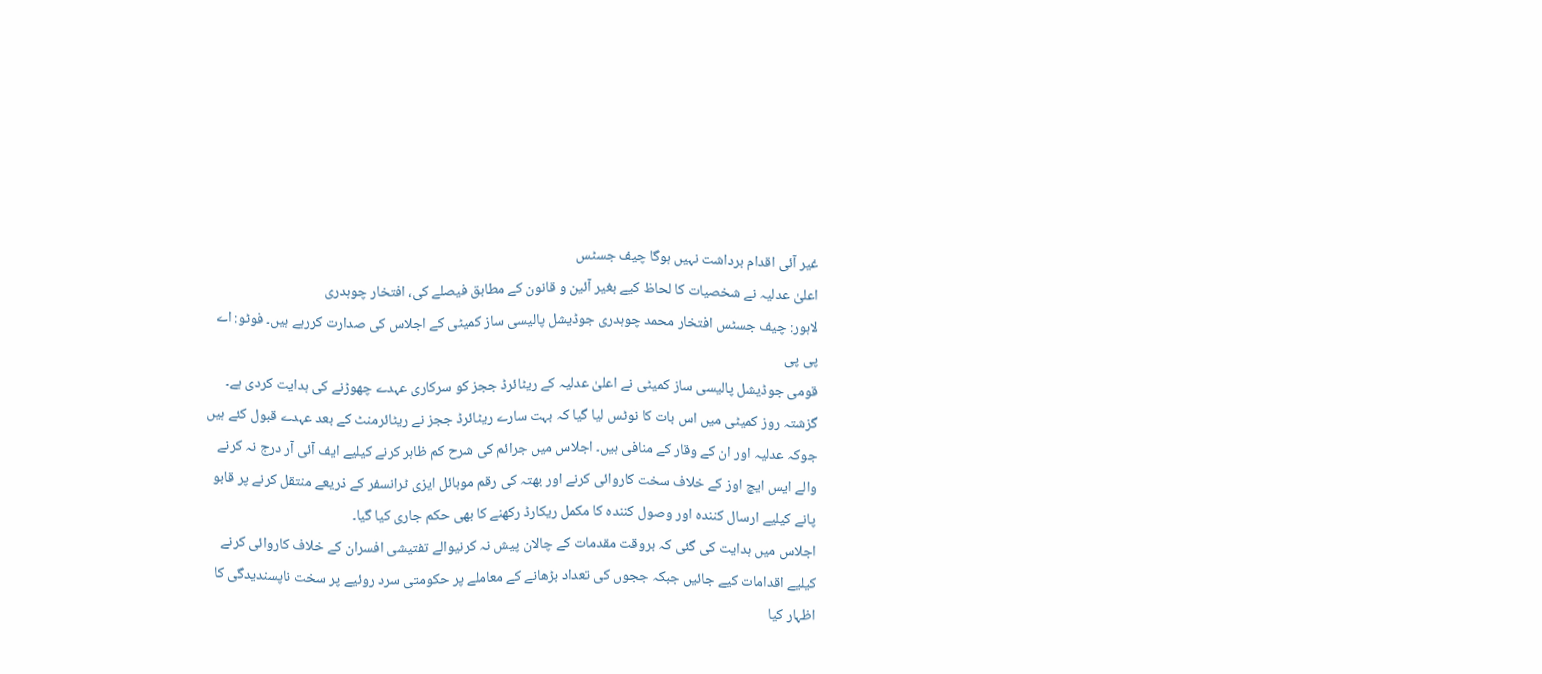غیر آئی اقدام برداشت نہیں ہوگا چیف جسٹس
اعلیٰ عدلیہ نے شخصیات کا لحاظ کیے بغیر آئین و قانون کے مطابق فیصلے کی، افتخار چوہدری
لاہور: چیف جسٹس افتخار محمد چوہدری جوڈیشل پالیسی ساز کمیٹی کے اجلاس کی صدارت کررہے ہیں۔ فوٹو: اے پی پی
قومی جوڈیشل پالیسی ساز کمیٹی نے اعلیٰ عدلیہ کے ریٹائرڈ ججز کو سرکاری عہدے چھوڑنے کی ہدایت کردی ہے۔
گزشتہ روز کمیٹی میں اس بات کا نوٹس لیا گیا کہ بہت سارے ریٹائرڈ ججز نے ریٹائرمنٹ کے بعد عہدے قبول کئے ہیں جوکہ عدلیہ اور ان کے وقار کے منافی ہیں۔ اجلاس میں جرائم کی شرح کم ظاہر کرنے کیلیے ایف آئی آر درج نہ کرنے والے ایس ایچ اوز کے خلاف سخت کاروائی کرنے اور بھتہ کی رقم موبائل ایزی ٹرانسفر کے ذریعے منتقل کرنے پر قابو پانے کیلیے ارسال کنندہ اور وصول کنندہ کا مکمل ریکارڈ رکھنے کا بھی حکم جاری کیا گیا۔
اجلاس میں ہدایت کی گئی کہ بروقت مقدمات کے چالان پیش نہ کرنیوالے تفتیشی افسران کے خلاف کاروائی کرنے کیلیے اقدامات کیے جائیں جبکہ ججوں کی تعداد بڑھانے کے معاملے پر حکومتی سرد روئیے پر سخت ناپسندیدگی کا اظہار کیا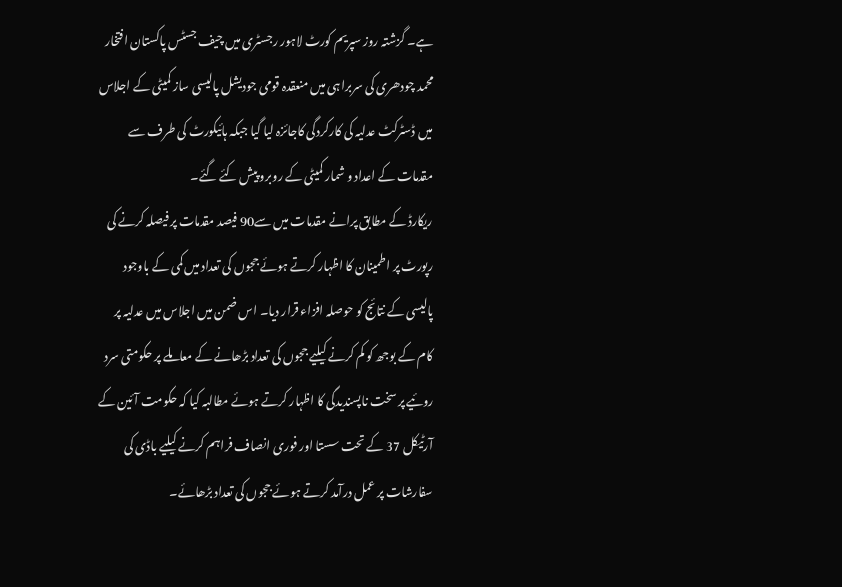ہے۔ گزشتہ روز سپریم کورٹ لاہور رجسٹری میں چیف جسٹس پاکستان افتخار محمد چودھری کی سربراہی میں منعقدہ قومی جودیشل پالیسی ساز کمیٹی کے اجلاس میں ڈسٹرکٹ عدلیہ کی کارکردگی کاجائزہ لیا گیا جبکہ ہائیکورٹ کی طرف سے مقدمات کے اعداد و شمار کمیٹی کے روبرو پیش کئے گئے۔
ریکارڈ کے مطابق پرانے مقدمات میں سے90 فیصد مقدمات پر فیصلہ کرنے کی رپورٹ پر اطمینان کا اظہار کرتے ہوئے ججوں کی تعداد میں کمی کے باوجود پالیسی کے نتائج کو حوصلہ افزاء قرار دیا۔ اس ضمن میں اجلاس میں عدلیہ پر کام کے بوجھ کو کم کرنے کیلیے ججوں کی تعداد بڑھانے کے معاملے پر حکومتی سرد روئیے پر سخت ناپسندیدگی کا اظہار کرتے ہوئے مطالبہ کیا کہ حکومت آئین کے آرٹیکل 37 کے تحت سستا اور فوری انصاف فراہم کرنے کیلیے باڈی کی سفارشات پر عمل درآمد کرتے ہوئے ججوں کی تعداد بڑھائے۔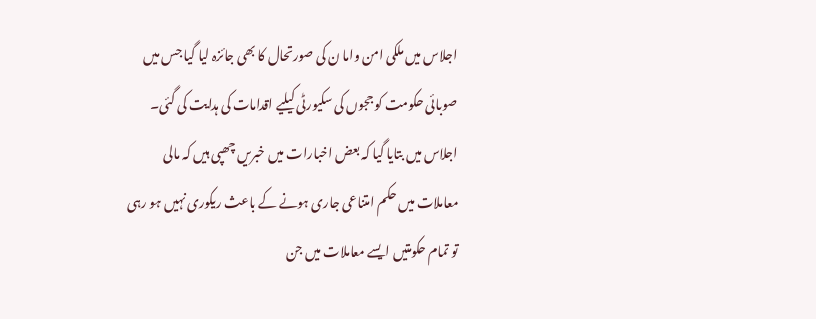اجلاس میں ملکی امن واما ن کی صورتحال کا بھی جائزہ لیا گیا جس میں صوبائی حکومت کو ججوں کی سکیورٹی کیلیے اقدامات کی ہدایت کی گئی۔ اجلاس میں بتایا گیا کہ بعض اخبارات میں خبریں چھپی ہیں کہ مالی معاملات میں حکم امتناعی جاری ہونے کے باعث ریکوری نہیں ہو رہی تو تمام حکومتیں ایسے معاملات میں جن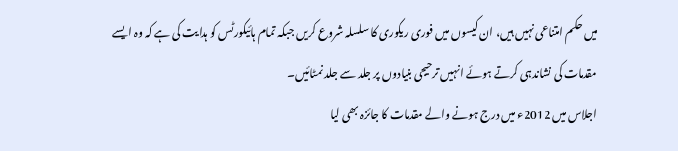میں حکم امتناعی نہیں ہیں، ان کیسوں میں فوری ریکوری کا سلسلہ شروع کریں جبکہ تمام ہائیکورٹس کو ہدایت کی ہے کہ وہ ایسے مقدمات کی نشاندہی کرتے ہوئے انہیں ترحیجی بنیادوں پر جلد سے جلد نمٹائیں۔
اجلاس میں 2012ء میں درج ہونے والے مقدمات کا جائزہ بھی لیا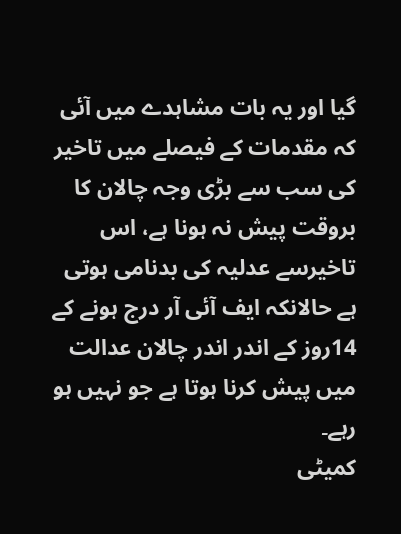گیا اور یہ بات مشاہدے میں آئی کہ مقدمات کے فیصلے میں تاخیر کی سب سے بڑی وجہ چالان کا بروقت پیش نہ ہونا ہے، اس تاخیرسے عدلیہ کی بدنامی ہوتی ہے حالانکہ ایف آئی آر درج ہونے کے 14روز کے اندر اندر چالان عدالت میں پیش کرنا ہوتا ہے جو نہیں ہو رہے۔
کمیٹی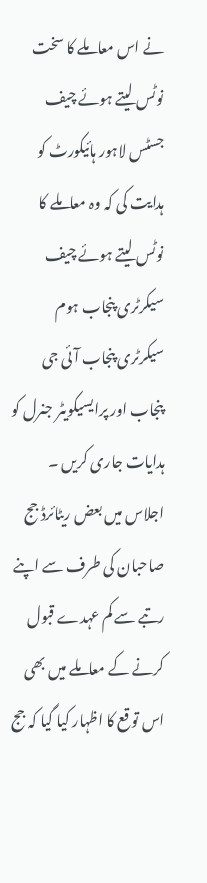نے اس معاملے کا سخت نوٹس لیتے ہوئے چیف جسٹس لاہور ہائیکورٹ کو ہدایت کی کہ وہ معاملے کا نوٹس لیتے ہوئے چیف سیکرٹری پنجاب ہوم سیکرٹری پنجاب آئی جی پنجاب اور پرایسیکویٹر جنرل کو ہدایات جاری کریں ۔ اجلاس میں بعض ریٹائرڈ جج صاحبان کی طرف سے اپنے رتبے سے کم عہدے قبول کرنے کے معاملے میں بھی اس توقع کا اظہار کیا گیا کہ جج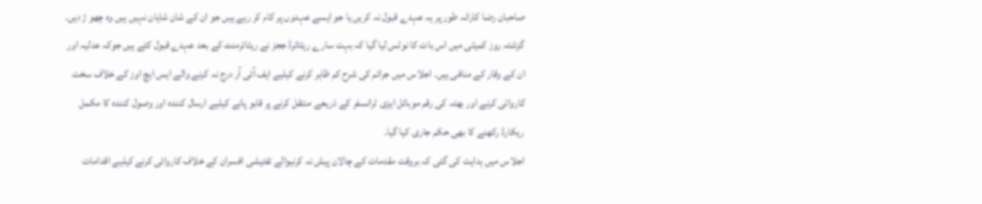صاحبان رضا کارانہ طور پر یہ عہدے قبول نہ کریں یا جو ایسے عہدوں پر کام کر رہے ہیں جو ان کے شان شایان نہیں ہیں وہ چھو ڑ دیں۔
گزشتہ روز کمیٹی میں اس بات کا نوٹس لیا گیا کہ بہت سارے ریٹائرڈ ججز نے ریٹائرمنٹ کے بعد عہدے قبول کئے ہیں جوکہ عدلیہ اور ان کے وقار کے منافی ہیں۔ اجلاس میں جرائم کی شرح کم ظاہر کرنے کیلیے ایف آئی آر درج نہ کرنے والے ایس ایچ اوز کے خلاف سخت کاروائی کرنے اور بھتہ کی رقم موبائل ایزی ٹرانسفر کے ذریعے منتقل کرنے پر قابو پانے کیلیے ارسال کنندہ اور وصول کنندہ کا مکمل ریکارڈ رکھنے کا بھی حکم جاری کیا گیا۔
اجلاس میں ہدایت کی گئی کہ بروقت مقدمات کے چالان پیش نہ کرنیوالے تفتیشی افسران کے خلاف کاروائی کرنے کیلیے اقدامات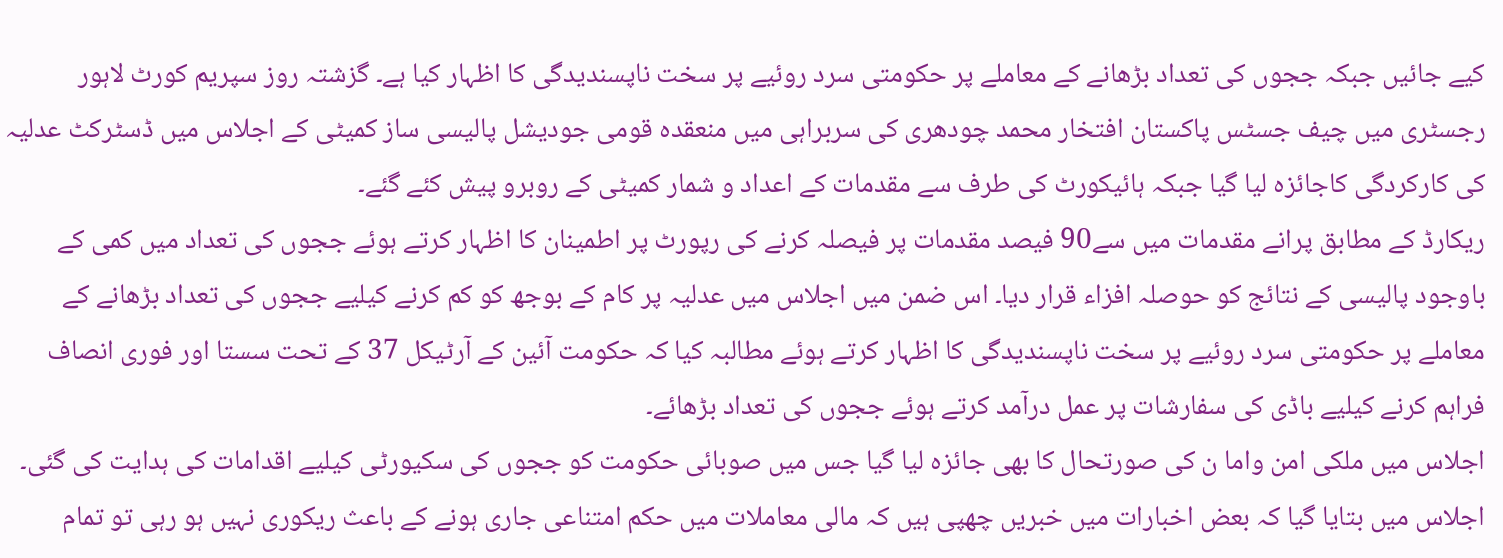کیے جائیں جبکہ ججوں کی تعداد بڑھانے کے معاملے پر حکومتی سرد روئیے پر سخت ناپسندیدگی کا اظہار کیا ہے۔ گزشتہ روز سپریم کورٹ لاہور رجسٹری میں چیف جسٹس پاکستان افتخار محمد چودھری کی سربراہی میں منعقدہ قومی جودیشل پالیسی ساز کمیٹی کے اجلاس میں ڈسٹرکٹ عدلیہ کی کارکردگی کاجائزہ لیا گیا جبکہ ہائیکورٹ کی طرف سے مقدمات کے اعداد و شمار کمیٹی کے روبرو پیش کئے گئے۔
ریکارڈ کے مطابق پرانے مقدمات میں سے90 فیصد مقدمات پر فیصلہ کرنے کی رپورٹ پر اطمینان کا اظہار کرتے ہوئے ججوں کی تعداد میں کمی کے باوجود پالیسی کے نتائج کو حوصلہ افزاء قرار دیا۔ اس ضمن میں اجلاس میں عدلیہ پر کام کے بوجھ کو کم کرنے کیلیے ججوں کی تعداد بڑھانے کے معاملے پر حکومتی سرد روئیے پر سخت ناپسندیدگی کا اظہار کرتے ہوئے مطالبہ کیا کہ حکومت آئین کے آرٹیکل 37 کے تحت سستا اور فوری انصاف فراہم کرنے کیلیے باڈی کی سفارشات پر عمل درآمد کرتے ہوئے ججوں کی تعداد بڑھائے۔
اجلاس میں ملکی امن واما ن کی صورتحال کا بھی جائزہ لیا گیا جس میں صوبائی حکومت کو ججوں کی سکیورٹی کیلیے اقدامات کی ہدایت کی گئی۔ اجلاس میں بتایا گیا کہ بعض اخبارات میں خبریں چھپی ہیں کہ مالی معاملات میں حکم امتناعی جاری ہونے کے باعث ریکوری نہیں ہو رہی تو تمام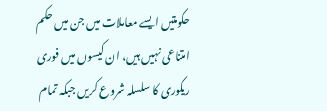حکومتیں ایسے معاملات میں جن میں حکم امتناعی نہیں ہیں، ان کیسوں میں فوری ریکوری کا سلسلہ شروع کریں جبکہ تمام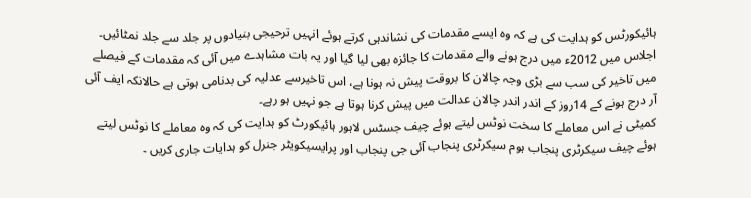ہائیکورٹس کو ہدایت کی ہے کہ وہ ایسے مقدمات کی نشاندہی کرتے ہوئے انہیں ترحیجی بنیادوں پر جلد سے جلد نمٹائیں۔
اجلاس میں 2012ء میں درج ہونے والے مقدمات کا جائزہ بھی لیا گیا اور یہ بات مشاہدے میں آئی کہ مقدمات کے فیصلے میں تاخیر کی سب سے بڑی وجہ چالان کا بروقت پیش نہ ہونا ہے، اس تاخیرسے عدلیہ کی بدنامی ہوتی ہے حالانکہ ایف آئی آر درج ہونے کے 14روز کے اندر اندر چالان عدالت میں پیش کرنا ہوتا ہے جو نہیں ہو رہے۔
کمیٹی نے اس معاملے کا سخت نوٹس لیتے ہوئے چیف جسٹس لاہور ہائیکورٹ کو ہدایت کی کہ وہ معاملے کا نوٹس لیتے ہوئے چیف سیکرٹری پنجاب ہوم سیکرٹری پنجاب آئی جی پنجاب اور پرایسیکویٹر جنرل کو ہدایات جاری کریں ۔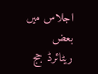اجلاس میں بعض ریٹائرڈ جج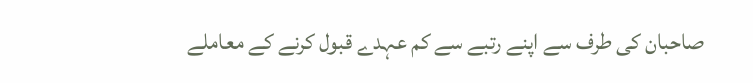صاحبان کی طرف سے اپنے رتبے سے کم عہدے قبول کرنے کے معاملے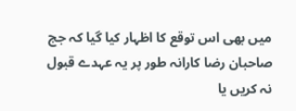میں بھی اس توقع کا اظہار کیا گیا کہ جج صاحبان رضا کارانہ طور پر یہ عہدے قبول نہ کریں یا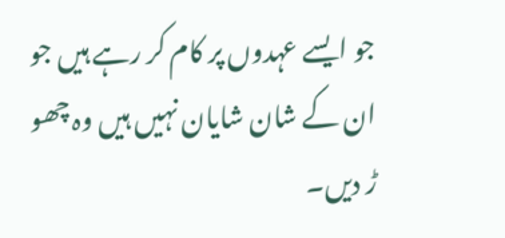جو ایسے عہدوں پر کام کر رہے ہیں جو ان کے شان شایان نہیں ہیں وہ چھو ڑ دیں۔